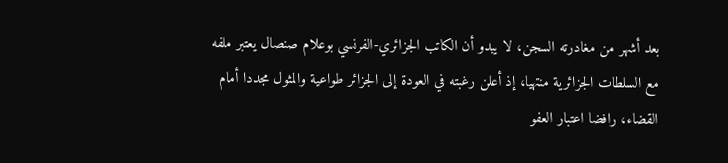بعد أشهر من مغادرته السجن، لا يبدو أن الكاتب الجزائري-الفرنسي بوعلام صنصال يعتبر ملفه مع السلطات الجزائرية منتهيا، إذ أعلن رغبته في العودة إلى الجزائر طواعية والمثول مجددا أمام القضاء، رافضا اعتبار العفو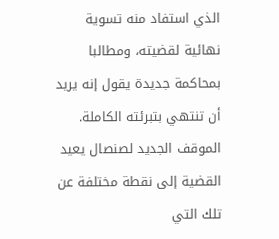الذي استفاد منه تسوية نهائية لقضيته، ومطالبا بمحاكمة جديدة يقول إنه يريد أن تنتهي بتبرئته الكاملة.
الموقف الجديد لصنصال يعيد القضية إلى نقطة مختلفة عن تلك التي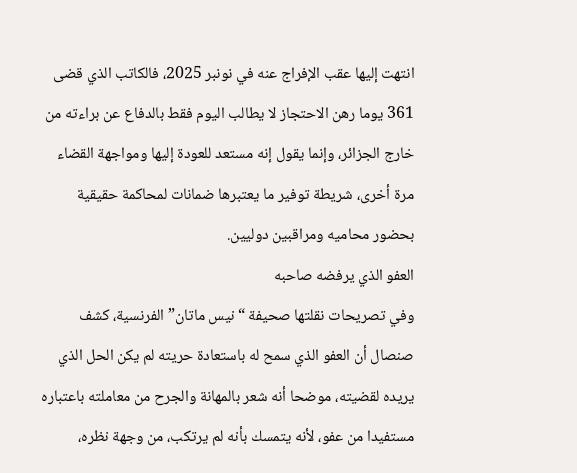انتهت إليها عقب الإفراج عنه في نونبر 2025، فالكاتب الذي قضى 361 يوما رهن الاحتجاز لا يطالب اليوم فقط بالدفاع عن براءته من خارج الجزائر، وإنما يقول إنه مستعد للعودة إليها ومواجهة القضاء مرة أخرى، شريطة توفير ما يعتبرها ضمانات لمحاكمة حقيقية بحضور محاميه ومراقبين دوليين.
العفو الذي يرفضه صاحبه
وفي تصريحات نقلتها صحيفة “نيس ماتان” الفرنسية، كشف صنصال أن العفو الذي سمح له باستعادة حريته لم يكن الحل الذي يريده لقضيته، موضحا أنه شعر بالمهانة والجرح من معاملته باعتباره مستفيدا من عفو، لأنه يتمسك بأنه لم يرتكب، من وجهة نظره،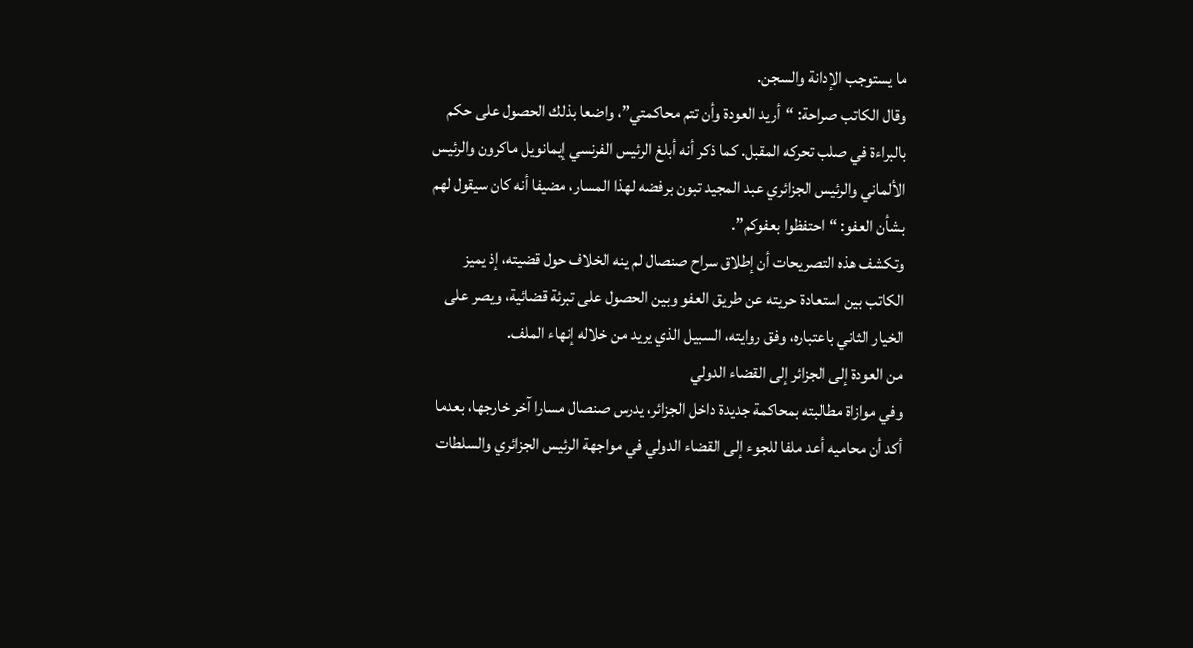ما يستوجب الإدانة والسجن.
وقال الكاتب صراحة: “أريد العودة وأن تتم محاكمتي”، واضعا بذلك الحصول على حكم بالبراءة في صلب تحركه المقبل. كما ذكر أنه أبلغ الرئيس الفرنسي إيمانويل ماكرون والرئيس الألماني والرئيس الجزائري عبد المجيد تبون برفضه لهذا المسار، مضيفا أنه كان سيقول لهم بشأن العفو: “احتفظوا بعفوكم”.
وتكشف هذه التصريحات أن إطلاق سراح صنصال لم ينه الخلاف حول قضيته، إذ يميز الكاتب بين استعادة حريته عن طريق العفو وبين الحصول على تبرئة قضائية، ويصر على الخيار الثاني باعتباره، وفق روايته، السبيل الذي يريد من خلاله إنهاء الملف.
من العودة إلى الجزائر إلى القضاء الدولي
وفي موازاة مطالبته بمحاكمة جديدة داخل الجزائر، يدرس صنصال مسارا آخر خارجها، بعدما أكد أن محاميه أعد ملفا للجوء إلى القضاء الدولي في مواجهة الرئيس الجزائري والسلطات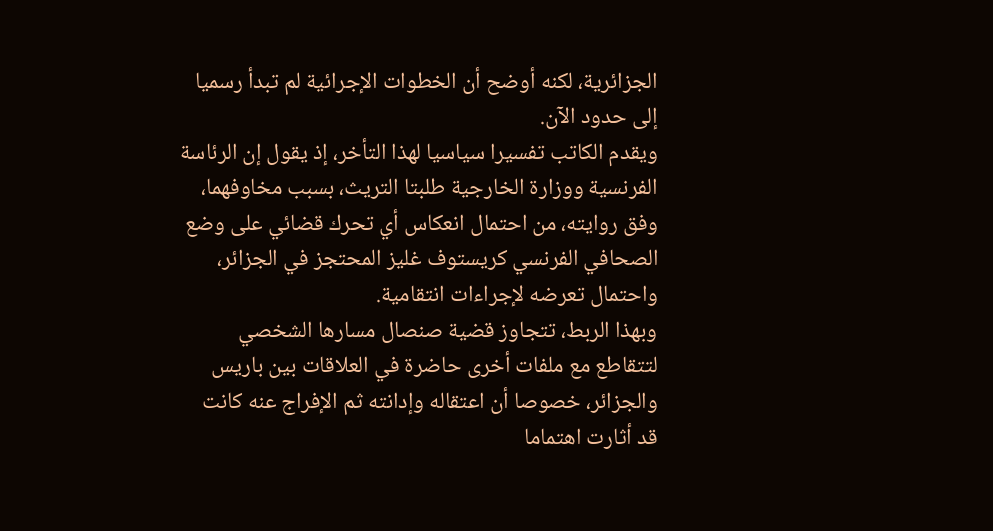الجزائرية، لكنه أوضح أن الخطوات الإجرائية لم تبدأ رسميا إلى حدود الآن.
ويقدم الكاتب تفسيرا سياسيا لهذا التأخر، إذ يقول إن الرئاسة الفرنسية ووزارة الخارجية طلبتا التريث، بسبب مخاوفهما، وفق روايته، من احتمال انعكاس أي تحرك قضائي على وضع الصحافي الفرنسي كريستوف غليز المحتجز في الجزائر، واحتمال تعرضه لإجراءات انتقامية.
وبهذا الربط، تتجاوز قضية صنصال مسارها الشخصي لتتقاطع مع ملفات أخرى حاضرة في العلاقات بين باريس والجزائر، خصوصا أن اعتقاله وإدانته ثم الإفراج عنه كانت قد أثارت اهتماما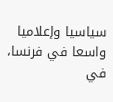سياسيا وإعلاميا واسعا في فرنسا، في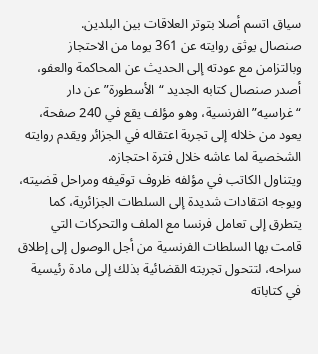سياق اتسم أصلا بتوتر العلاقات بين البلدين.
صنصال يوثق روايته عن 361 يوما من الاحتجاز
وبالتزامن مع عودته إلى الحديث عن المحاكمة والعفو، أصدر صنصال كتابه الجديد “الأسطورة” عن دار “غراسيه” الفرنسية، وهو مؤلف يقع في 240 صفحة، يعود من خلاله إلى تجربة اعتقاله في الجزائر ويقدم روايته الشخصية لما عاشه خلال فترة احتجازه.
ويتناول الكاتب في مؤلفه ظروف توقيفه ومراحل قضيته، ويوجه انتقادات شديدة إلى السلطات الجزائرية، كما يتطرق إلى تعامل فرنسا مع الملف والتحركات التي قامت بها السلطات الفرنسية من أجل الوصول إلى إطلاق سراحه، لتتحول تجربته القضائية بذلك إلى مادة رئيسية في كتاباته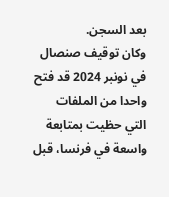بعد السجن.
وكان توقيف صنصال في نونبر 2024 قد فتح واحدا من الملفات التي حظيت بمتابعة واسعة في فرنسا، قبل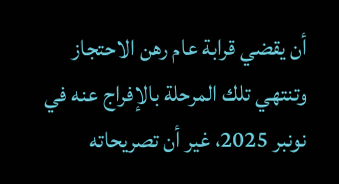أن يقضي قرابة عام رهن الاحتجاز وتنتهي تلك المرحلة بالإفراج عنه في نونبر 2025، غير أن تصريحاته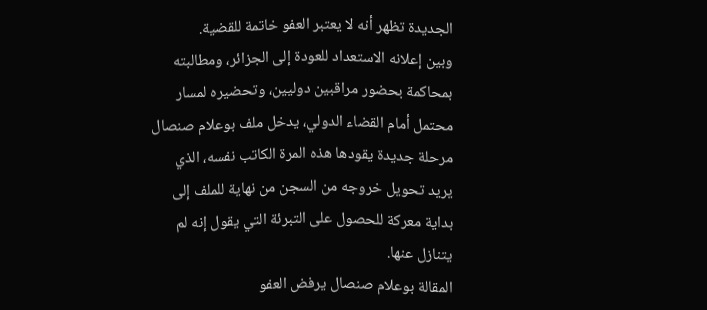الجديدة تظهر أنه لا يعتبر العفو خاتمة للقضية.
وبين إعلانه الاستعداد للعودة إلى الجزائر، ومطالبته بمحاكمة بحضور مراقبين دوليين، وتحضيره لمسار محتمل أمام القضاء الدولي، يدخل ملف بوعلام صنصال مرحلة جديدة يقودها هذه المرة الكاتب نفسه، الذي يريد تحويل خروجه من السجن من نهاية للملف إلى بداية معركة للحصول على التبرئة التي يقول إنه لم يتنازل عنها.
المقالة بوعلام صنصال يرفض العفو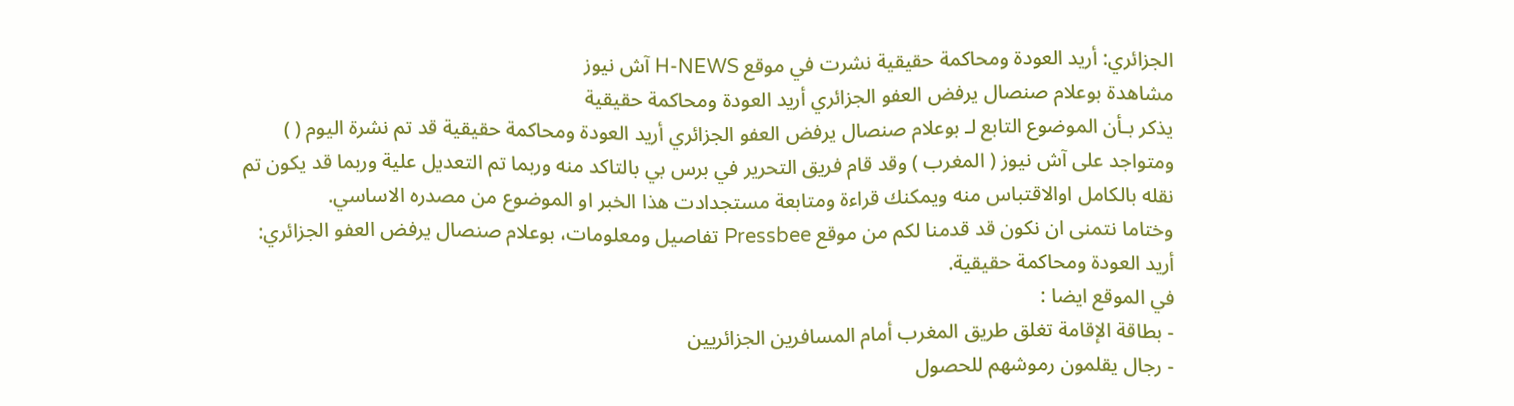الجزائري: أريد العودة ومحاكمة حقيقية نشرت في موقع H-NEWS آش نيوز
مشاهدة بوعلام صنصال يرفض العفو الجزائري أريد العودة ومحاكمة حقيقية
يذكر بـأن الموضوع التابع لـ بوعلام صنصال يرفض العفو الجزائري أريد العودة ومحاكمة حقيقية قد تم نشرة اليوم ( ) ومتواجد على آش نيوز ( المغرب ) وقد قام فريق التحرير في برس بي بالتاكد منه وربما تم التعديل علية وربما قد يكون تم نقله بالكامل اوالاقتباس منه ويمكنك قراءة ومتابعة مستجدادت هذا الخبر او الموضوع من مصدره الاساسي.
وختاما نتمنى ان نكون قد قدمنا لكم من موقع Pressbee تفاصيل ومعلومات، بوعلام صنصال يرفض العفو الجزائري: أريد العودة ومحاكمة حقيقية.
في الموقع ايضا :
- بطاقة الإقامة تغلق طريق المغرب أمام المسافرين الجزائريين
- رجال يقلمون رموشهم للحصول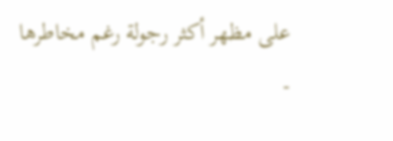على مظهر أكثر رجولة رغم مخاطرها
-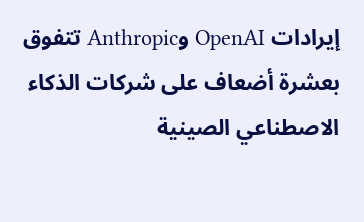إيرادات OpenAI وAnthropic تتفوق بعشرة أضعاف على شركات الذكاء الاصطناعي الصينية